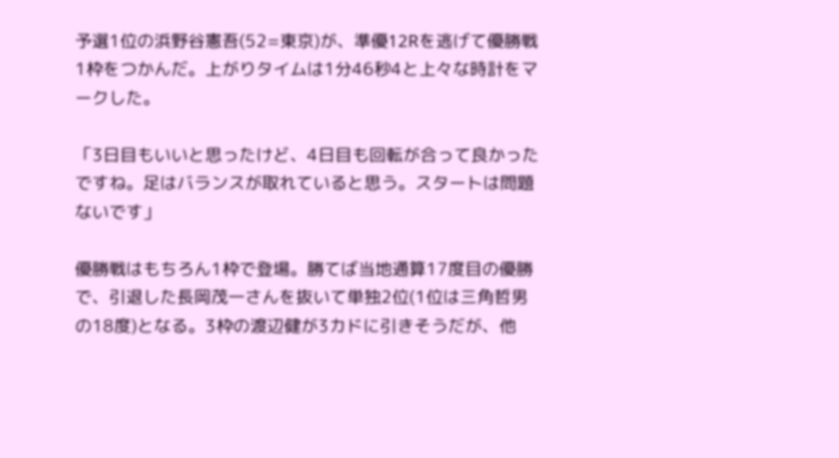予選1位の浜野谷憲吾(52=東京)が、準優12Rを逃げて優勝戦1枠をつかんだ。上がりタイムは1分46秒4と上々な時計をマークした。

「3日目もいいと思ったけど、4日目も回転が合って良かったですね。足はバランスが取れていると思う。スタートは問題ないです」

優勝戦はもちろん1枠で登場。勝てば当地通算17度目の優勝で、引退した長岡茂一さんを抜いて単独2位(1位は三角哲男の18度)となる。3枠の渡辺健が3カドに引きそうだが、他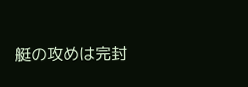艇の攻めは完封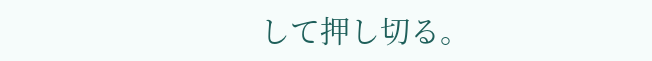して押し切る。